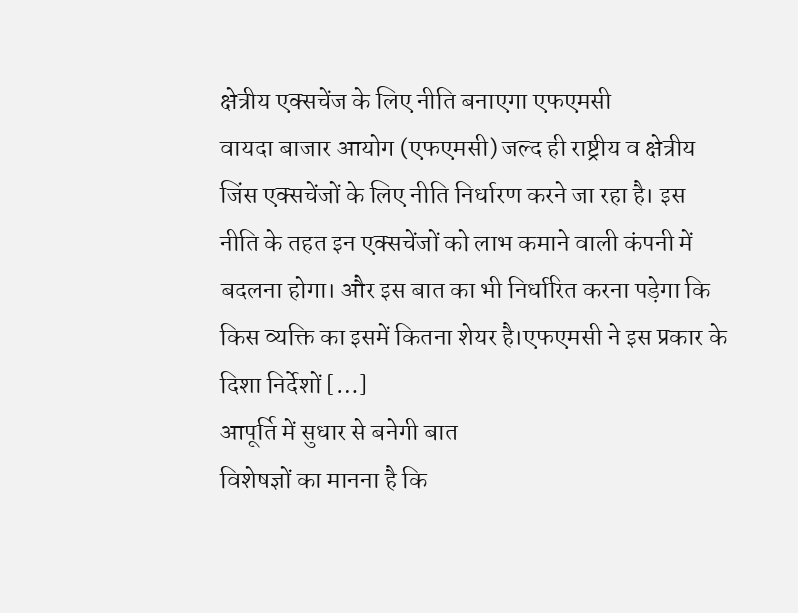क्षेत्रीय एक्सचेंज के लिए नीति बनाएगा एफएमसी
वायदा बाजार आयोग (एफएमसी) जल्द ही राष्ट्रीय व क्षेत्रीय जिंस एक्सचेंजों के लिए नीति निर्धारण करने जा रहा है। इस नीति के तहत इन एक्सचेंजों को लाभ कमाने वाली कंपनी में बदलना होगा। और इस बात का भी निर्धारित करना पड़ेगा कि किस व्यक्ति का इसमें कितना शेयर है।एफएमसी ने इस प्रकार के दिशा निर्देशों […]
आपूर्ति में सुधार से बनेगी बात
विशेषज्ञों का मानना है कि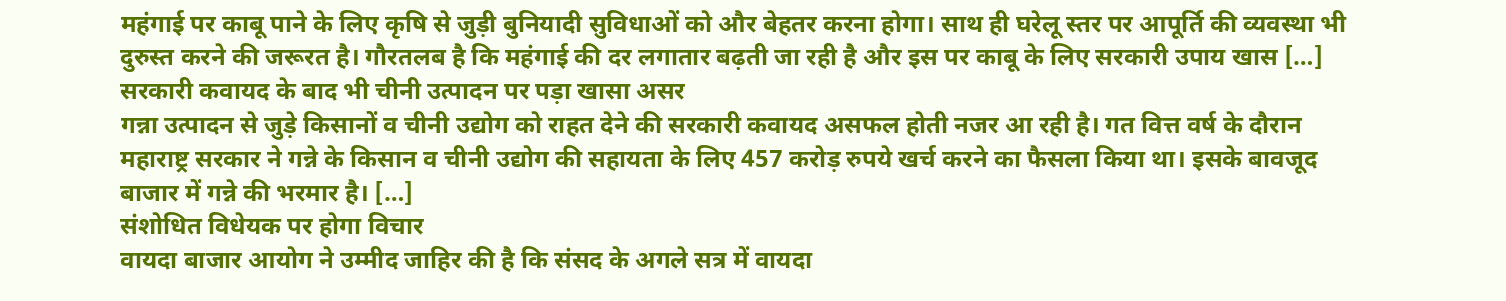महंगाई पर काबू पाने के लिए कृषि से जुड़ी बुनियादी सुविधाओं को और बेहतर करना होगा। साथ ही घरेलू स्तर पर आपूर्ति की व्यवस्था भी दुरुस्त करने की जरूरत है। गौरतलब है कि महंगाई की दर लगातार बढ़ती जा रही है और इस पर काबू के लिए सरकारी उपाय खास […]
सरकारी कवायद के बाद भी चीनी उत्पादन पर पड़ा खासा असर
गन्ना उत्पादन से जुड़े किसानों व चीनी उद्योग को राहत देने की सरकारी कवायद असफल होती नजर आ रही है। गत वित्त वर्ष के दौरान महाराष्ट्र सरकार ने गन्ने के किसान व चीनी उद्योग की सहायता के लिए 457 करोड़ रुपये खर्च करने का फैसला किया था। इसके बावजूद बाजार में गन्ने की भरमार है। […]
संशोधित विधेयक पर होगा विचार
वायदा बाजार आयोग ने उम्मीद जाहिर की है कि संसद के अगले सत्र में वायदा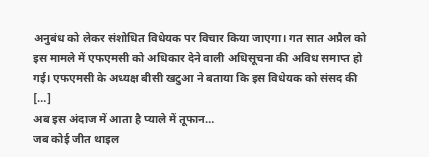अनुबंध को लेकर संशोधित विधेयक पर विचार किया जाएगा। गत सात अप्रैल को इस मामले में एफएमसी को अधिकार देने वाली अधिसूचना की अविध समाप्त हो गई। एफएमसी के अध्यक्ष बीसी खटुआ ने बताया कि इस विधेयक को संसद की […]
अब इस अंदाज में आता है प्याले में तूफान…
जब कोई जीत थाइल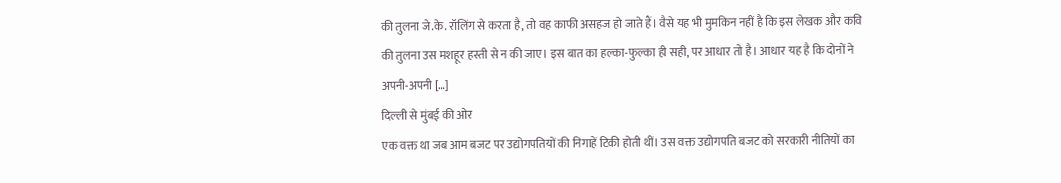की तुलना जे.के. रॉलिंग से करता है, तो वह काफी असहज हो जाते हैं। वैसे यह भी मुमकिन नहीं है कि इस लेखक और कवि की तुलना उस मशहूर हस्ती से न की जाए। इस बात का हल्का-फुल्का ही सही, पर आधार तो है। आधार यह है कि दोनों ने अपनी-अपनी […]
दिल्ली से मुंबई की ओर
एक वक्त था जब आम बजट पर उद्योगपतियों की निगाहें टिकी होती थीं। उस वक्त उद्योगपति बजट को सरकारी नीतियों का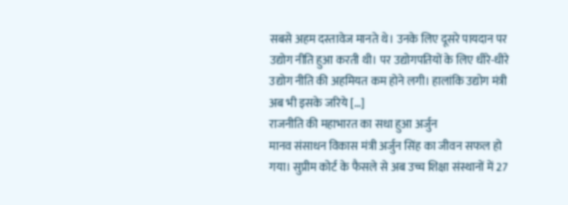सबसे अहम दस्तावेज मानते थे। उनके लिए दूसरे पायदान पर उद्योग नीति हुआ करती थी। पर उद्योगपतियों के लिए धीरे-धीरे उद्योग नीति की अहमियत कम होने लगी। हालांकि उद्योग मंत्री अब भी इसके जरिये […]
राजनीति की महाभारत का सधा हुआ अर्जुन
मानव संसाधन विकास मंत्री अर्जुन सिंह का जीवन सफल हो गया। सुप्रीम कोर्ट के फैसले से अब उच्च शिक्षा संस्थानों में 27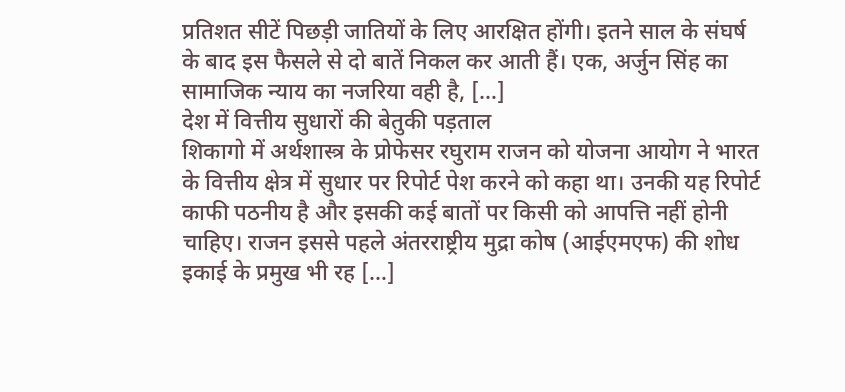प्रतिशत सीटें पिछड़ी जातियों के लिए आरक्षित होंगी। इतने साल के संघर्ष के बाद इस फैसले से दो बातें निकल कर आती हैं। एक, अर्जुन सिंह का सामाजिक न्याय का नजरिया वही है, […]
देश में वित्तीय सुधारों की बेतुकी पड़ताल
शिकागो में अर्थशास्त्र के प्रोफेसर रघुराम राजन को योजना आयोग ने भारत के वित्तीय क्षेत्र में सुधार पर रिपोर्ट पेश करने को कहा था। उनकी यह रिपोर्ट काफी पठनीय है और इसकी कई बातों पर किसी को आपत्ति नहीं होनी चाहिए। राजन इससे पहले अंतरराष्ट्रीय मुद्रा कोष (आईएमएफ) की शोध इकाई के प्रमुख भी रह […]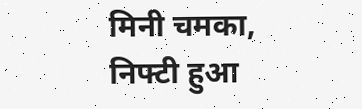मिनी चमका, निफ्टी हुआ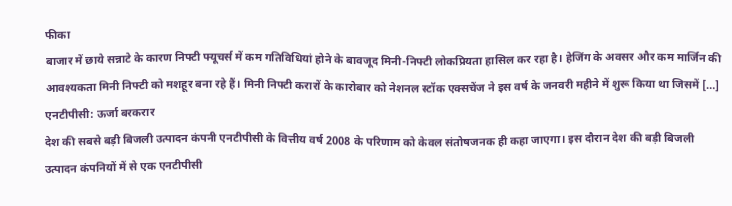फीका
बाजार में छाये सन्नाटे के कारण निफ्टी फ्यूचर्स में कम गतिविधियां होने के बावजूद मिनी-निफ्टी लोकप्रियता हासिल कर रहा है। हेजिंग के अवसर और कम मार्जिन की आवश्यकता मिनी निफ्टी को मशहूर बना रहे हैं। मिनी निफ्टी करारों के कारोबार को नेशनल स्टॉक एक्सचेंज ने इस वर्ष के जनवरी महीने में शुरू किया था जिसमें […]
एनटीपीसी: ऊर्जा बरकरार
देश की सबसे बड़ी बिजली उत्पादन कंपनी एनटीपीसी के वित्तीय वर्ष 2008 के परिणाम को केवल संतोषजनक ही कहा जाएगा। इस दौरान देश की बड़ी बिजली उत्पादन कंपनियों में से एक एनटीपीसी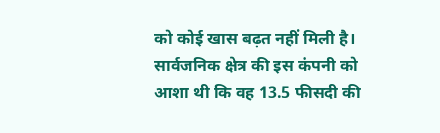को कोई खास बढ़त नहीं मिली है। सार्वजनिक क्षेत्र की इस कंपनी को आशा थी कि वह 13.5 फीसदी की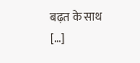बढ़त के साथ […]